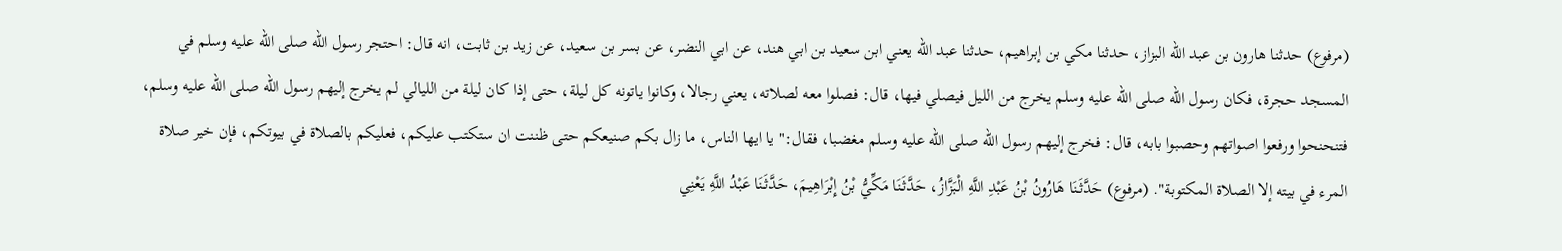(مرفوع) حدثنا هارون بن عبد الله البزاز، حدثنا مكي بن إبراهيم، حدثنا عبد الله يعني ابن سعيد بن ابي هند، عن ابي النضر، عن بسر بن سعيد، عن زيد بن ثابت، انه قال: احتجر رسول الله صلى الله عليه وسلم في المسجد حجرة، فكان رسول الله صلى الله عليه وسلم يخرج من الليل فيصلي فيها، قال: فصلوا معه لصلاته، يعني رجالا، وكانوا ياتونه كل ليلة، حتى إذا كان ليلة من الليالي لم يخرج إليهم رسول الله صلى الله عليه وسلم، فتنحنحوا ورفعوا اصواتهم وحصبوا بابه، قال: فخرج إليهم رسول الله صلى الله عليه وسلم مغضبا، فقال:" يا ايها الناس، ما زال بكم صنيعكم حتى ظننت ان ستكتب عليكم، فعليكم بالصلاة في بيوتكم، فإن خير صلاة المرء في بيته إلا الصلاة المكتوبة". (مرفوع) حَدَّثَنَا هَارُونُ بْنُ عَبْدِ اللَّهِ الْبَزَّازُ، حَدَّثَنَا مَكِّيُّ بْنُ إِبْرَاهِيمَ، حَدَّثَنَا عَبْدُ اللَّهِ يَعْنِي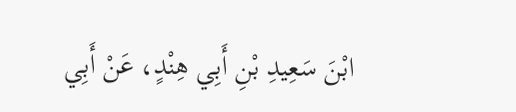ابْنَ سَعِيدِ بْنِ أَبِي هِنْدٍ، عَنْ أَبِي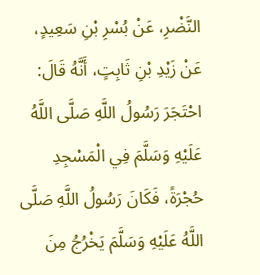النَّضْرِ، عَنْ بُسْرِ بْنِ سَعِيدٍ، عَنْ زَيْدِ بْنِ ثَابِتٍ، أَنَّهُ قَالَ: احْتَجَرَ رَسُولُ اللَّهِ صَلَّى اللَّهُ عَلَيْهِ وَسَلَّمَ فِي الْمَسْجِدِ حُجْرَةً، فَكَانَ رَسُولُ اللَّهِ صَلَّى اللَّهُ عَلَيْهِ وَسَلَّمَ يَخْرُجُ مِنَ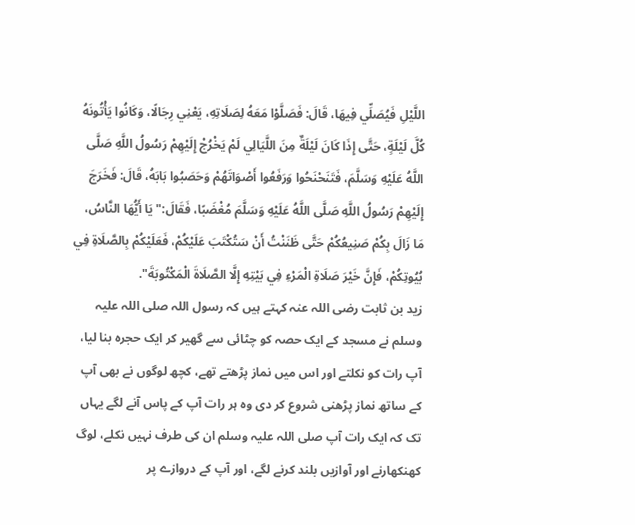اللَّيْلِ فَيُصَلِّي فِيهَا، قَالَ: فَصَلَّوْا مَعَهُ لِصَلَاتِهِ، يَعْنِي رِجَالًا، وَكَانُوا يَأْتُونَهُ كُلَّ لَيْلَةٍ، حَتَّى إِذَا كَانَ لَيْلَةٌ مِنَ اللَّيَالِي لَمْ يَخْرُجْ إِلَيْهِمْ رَسُولُ اللَّهِ صَلَّى اللَّهُ عَلَيْهِ وَسَلَّمَ، فَتَنَحْنَحُوا وَرَفَعُوا أَصْوَاتَهُمْ وَحَصَبُوا بَابَهُ، قَالَ: فَخَرَجَ إِلَيْهِمْ رَسُولُ اللَّهِ صَلَّى اللَّهُ عَلَيْهِ وَسَلَّمَ مُغْضَبًا، فَقَالَ:" يَا أَيُّهَا النَّاسُ، مَا زَالَ بِكُمْ صَنِيعُكُمْ حَتَّى ظَنَنْتُ أَنْ سَتُكْتَبَ عَلَيْكُمْ، فَعَلَيْكُمْ بِالصَّلَاةِ فِي بُيُوتِكُمْ، فَإِنَّ خَيْرَ صَلَاةِ الْمَرْءِ فِي بَيْتِهِ إِلَّا الصَّلَاةَ الْمَكْتُوبَةَ".
زید بن ثابت رضی اللہ عنہ کہتے ہیں کہ رسول اللہ صلی اللہ علیہ وسلم نے مسجد کے ایک حصہ کو چٹائی سے گھیر کر ایک حجرہ بنا لیا، آپ رات کو نکلتے اور اس میں نماز پڑھتے تھے، کچھ لوگوں نے بھی آپ کے ساتھ نماز پڑھنی شروع کر دی وہ ہر رات آپ کے پاس آنے لگے یہاں تک کہ ایک رات آپ صلی اللہ علیہ وسلم ان کی طرف نہیں نکلے، لوگ کھنکھارنے اور آوازیں بلند کرنے لگے، اور آپ کے دروازے پر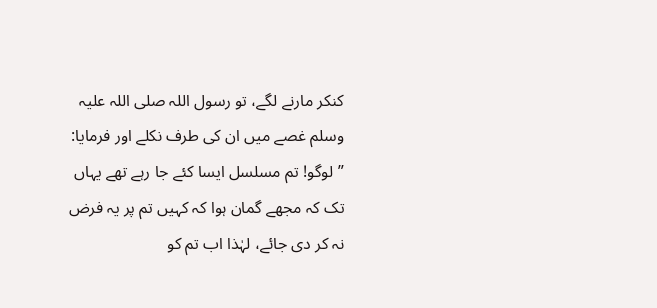کنکر مارنے لگے، تو رسول اللہ صلی اللہ علیہ وسلم غصے میں ان کی طرف نکلے اور فرمایا: ”لوگو! تم مسلسل ایسا کئے جا رہے تھے یہاں تک کہ مجھے گمان ہوا کہ کہیں تم پر یہ فرض نہ کر دی جائے، لہٰذا اب تم کو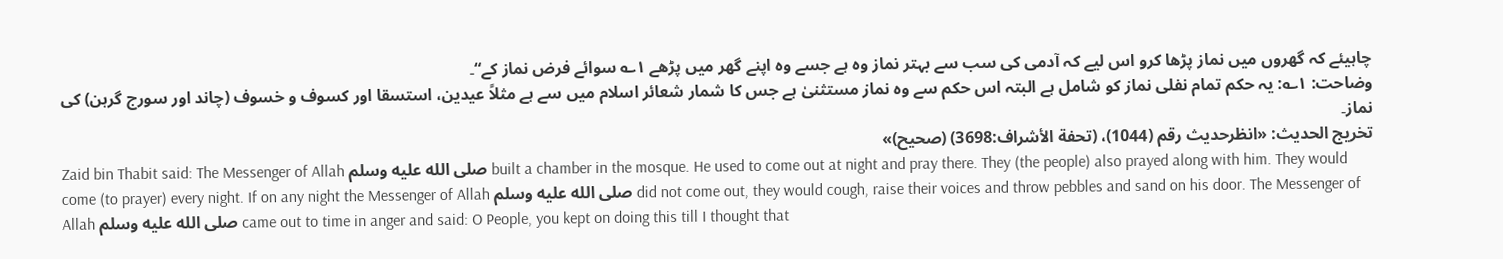چاہیئے کہ گھروں میں نماز پڑھا کرو اس لیے کہ آدمی کی سب سے بہتر نماز وہ ہے جسے وہ اپنے گھر میں پڑھے ۱؎ سوائے فرض نماز کے“۔
وضاحت: ۱؎: یہ حکم تمام نفلی نماز کو شامل ہے البتہ اس حکم سے وہ نماز مستثنیٰ ہے جس کا شمار شعائر اسلام میں سے ہے مثلاً عیدین، استسقا اور کسوف و خسوف (چاند اور سورج گرہن) کی نماز۔
تخریج الحدیث: «انظرحدیث رقم (1044)، (تحفة الأشراف:3698) (صحیح)»
Zaid bin Thabit said: The Messenger of Allah صلى الله عليه وسلم built a chamber in the mosque. He used to come out at night and pray there. They (the people) also prayed along with him. They would come (to prayer) every night. If on any night the Messenger of Allah صلى الله عليه وسلم did not come out, they would cough, raise their voices and throw pebbles and sand on his door. The Messenger of Allah صلى الله عليه وسلم came out to time in anger and said: O People, you kept on doing this till I thought that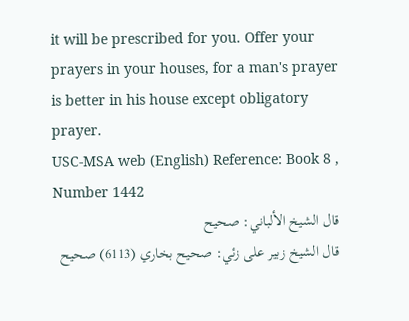it will be prescribed for you. Offer your prayers in your houses, for a man's prayer is better in his house except obligatory prayer.
USC-MSA web (English) Reference: Book 8 , Number 1442
قال الشيخ الألباني: صحيح
قال الشيخ زبير على زئي: صحيح بخاري (6113) صحيح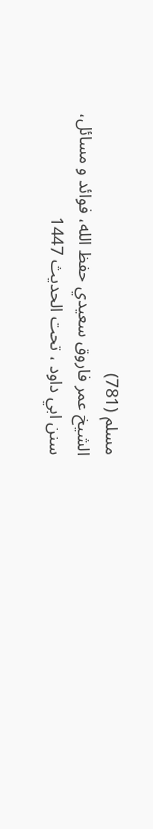مسلم (781)
الشيخ عمر فاروق سعيدي حفظ الله، فوائد و مسائل، سنن ابي داود ، تحت الحديث 1447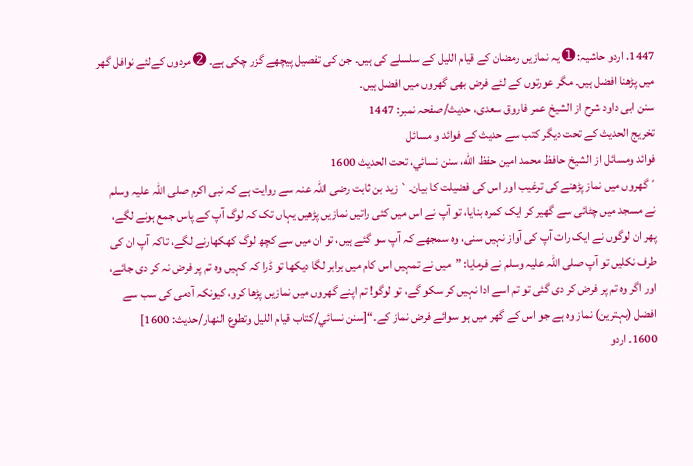1447. اردو حاشیہ: ➊ یہ نمازیں رمضان کے قیام اللیل کے سلسلے کی ہیں۔ جن کی تفصیل پیچھے گزر چکی ہے۔ ➋ مردوں کےلئے نوافل گھر میں پڑھنا افضل ہیں۔ مگر عورتوں کے لئے فرض بھی گھروں میں افضل ہیں۔
سنن ابی داود شرح از الشیخ عمر فاروق سعدی، حدیث/صفحہ نمبر: 1447
تخریج الحدیث کے تحت دیگر کتب سے حدیث کے فوائد و مسائل
فوائد ومسائل از الشيخ حافظ محمد امين حفظ الله، سنن نسائي، تحت الحديث 1600
´گھروں میں نماز پڑھنے کی ترغیب اور اس کی فضیلت کا بیان۔` زید بن ثابت رضی اللہ عنہ سے روایت ہے کہ نبی اکرم صلی اللہ علیہ وسلم نے مسجد میں چٹائی سے گھیر کر ایک کمرہ بنایا، تو آپ نے اس میں کئی راتیں نمازیں پڑھیں یہاں تک کہ لوگ آپ کے پاس جمع ہونے لگے، پھر ان لوگوں نے ایک رات آپ کی آواز نہیں سنی، وہ سمجھے کہ آپ سو گئے ہیں، تو ان میں سے کچھ لوگ کھکھارنے لگے، تاکہ آپ ان کی طرف نکلیں تو آپ صلی اللہ علیہ وسلم نے فرمایا: ”میں نے تمہیں اس کام میں برابر لگا دیکھا تو ڈرا کہ کہیں وہ تم پر فرض نہ کر دی جائے، اور اگر وہ تم پر فرض کر دی گئی تو تم اسے ادا نہیں کر سکو گے، تو لوگو! تم اپنے گھروں میں نمازیں پڑھا کرو، کیونکہ آدمی کی سب سے افضل (بہترین) نماز وہ ہے جو اس کے گھر میں ہو سوائے فرض نماز کے۔“[سنن نسائي/كتاب قيام الليل وتطوع النهار/حدیث: 1600]
1600۔ اردو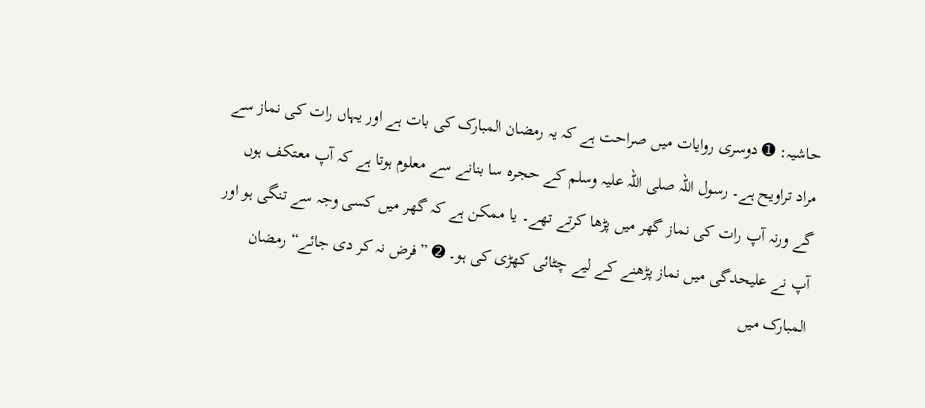حاشیہ: ➊ دوسری روایات میں صراحت ہے کہ یہ رمضان المبارک کی بات ہے اور یہاں رات کی نماز سے مراد تراویح ہے۔ رسول اللہ صلی اللہ علیہ وسلم کے حجرہ سا بنانے سے معلوم ہوتا ہے کہ آپ معتکف ہوں گے ورنہ آپ رات کی نماز گھر میں پڑھا کرتے تھے۔ یا ممکن ہے کہ گھر میں کسی وجہ سے تنگی ہو اور آپ نے علیحدگی میں نماز پڑھنے کے لیے چٹائی کھڑی کی ہو۔ ➋ ”فرض نہ کر دی جائے“ رمضان المبارک میں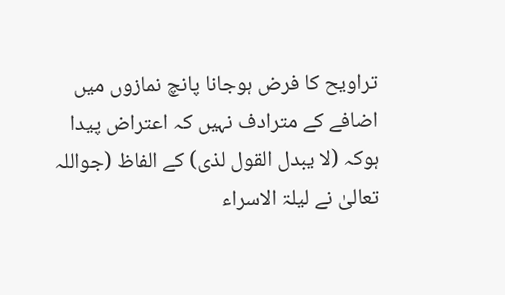تراویح کا فرض ہوجانا پانچ نمازوں میں اضافے کے مترادف نہیں کہ اعتراض پیدا ہوکہ (لا یبدل القول لذی) کے الفاظ (جواللہ تعالیٰ نے لیلۃ الاسراء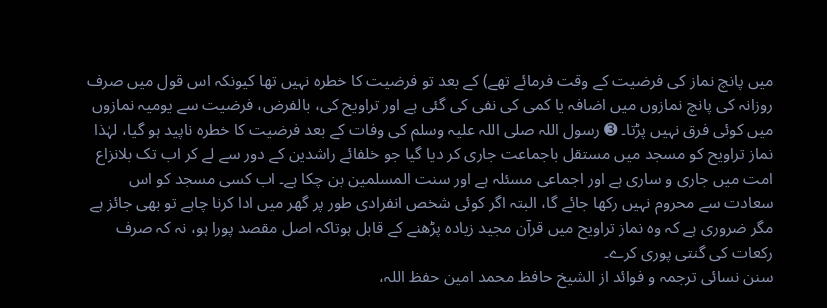میں پانچ نماز کی فرضیت کے وقت فرمائے تھے) کے بعد تو فرضیت کا خطرہ نہیں تھا کیونکہ اس قول میں صرف روزانہ کی پانچ نمازوں میں اضافہ یا کمی کی نفی کی گئی ہے اور تراویح کی، بالفرض، فرضیت سے یومیہ نمازوں میں کوئی فرق نہیں پڑتا۔ ➌ رسول اللہ صلی اللہ علیہ وسلم کی وفات کے بعد فرضیت کا خطرہ ناپید ہو گیا، لہٰذا نماز تراویح کو مسجد میں مستقل باجماعت جاری کر دیا گیا جو خلفائے راشدین کے دور سے لے کر اب تک بلانزاع امت میں جاری و ساری ہے اور اجماعی مسئلہ ہے اور سنت المسلمین بن چکا ہے۔ اب کسی مسجد کو اس سعادت سے محروم نہیں رکھا جائے گا، البتہ اگر کوئی شخص انفرادی طور پر گھر میں ادا کرنا چاہے تو بھی جائز ہے مگر ضروری ہے کہ وہ نماز تراویح میں قرآن مجید زیادہ پڑھنے کے قابل ہوتاکہ اصل مقصد پورا ہو، نہ کہ صرف رکعات کی گنتی پوری کرے۔
سنن نسائی ترجمہ و فوائد از الشیخ حافظ محمد امین حفظ اللہ،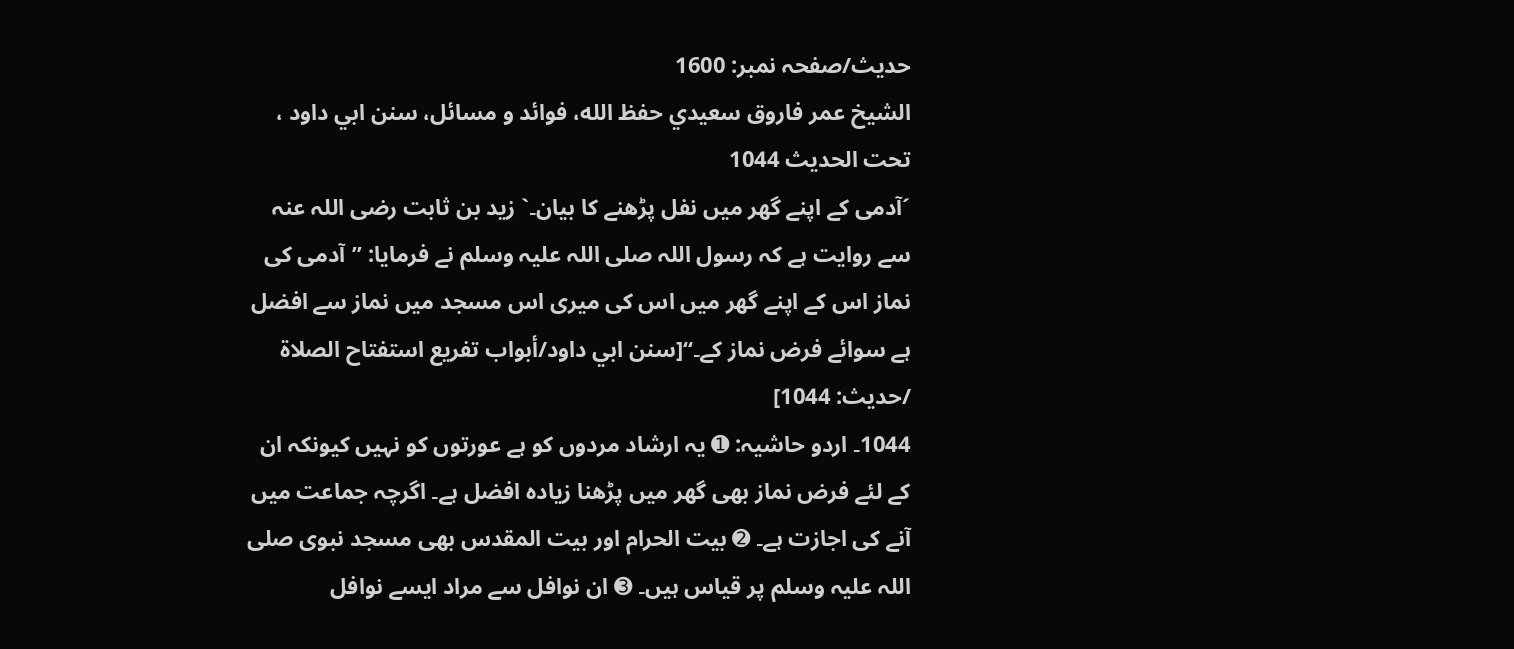حدیث/صفحہ نمبر: 1600
الشيخ عمر فاروق سعيدي حفظ الله، فوائد و مسائل، سنن ابي داود ، تحت الحديث 1044
´آدمی کے اپنے گھر میں نفل پڑھنے کا بیان۔` زید بن ثابت رضی اللہ عنہ سے روایت ہے کہ رسول اللہ صلی اللہ علیہ وسلم نے فرمایا: ”آدمی کی نماز اس کے اپنے گھر میں اس کی میری اس مسجد میں نماز سے افضل ہے سوائے فرض نماز کے۔“[سنن ابي داود/أبواب تفريع استفتاح الصلاة /حدیث: 1044]
1044۔ اردو حاشیہ: ➊ یہ ارشاد مردوں کو ہے عورتوں کو نہیں کیونکہ ان کے لئے فرض نماز بھی گھر میں پڑھنا زیادہ افضل ہے۔ اگرچہ جماعت میں آنے کی اجازت ہے۔ ➋ بیت الحرام اور بیت المقدس بھی مسجد نبوی صلی اللہ علیہ وسلم پر قیاس ہیں۔ ➌ ان نوافل سے مراد ایسے نوافل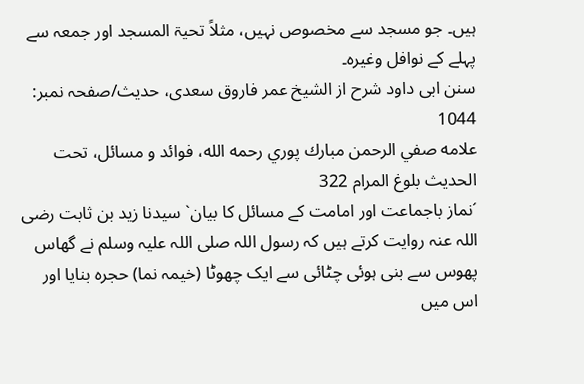ہیں۔ جو مسجد سے مخصوص نہیں، مثلاً تحیۃ المسجد اور جمعہ سے پہلے کے نوافل وغیرہ۔
سنن ابی داود شرح از الشیخ عمر فاروق سعدی، حدیث/صفحہ نمبر: 1044
علامه صفي الرحمن مبارك پوري رحمه الله، فوائد و مسائل، تحت الحديث بلوغ المرام 322
´نماز باجماعت اور امامت کے مسائل کا بیان` سیدنا زید بن ثابت رضی اللہ عنہ روایت کرتے ہیں کہ رسول اللہ صلی اللہ علیہ وسلم نے گھاس پھوس سے بنی ہوئی چٹائی سے ایک چھوٹا (خیمہ نما) حجرہ بنایا اور اس میں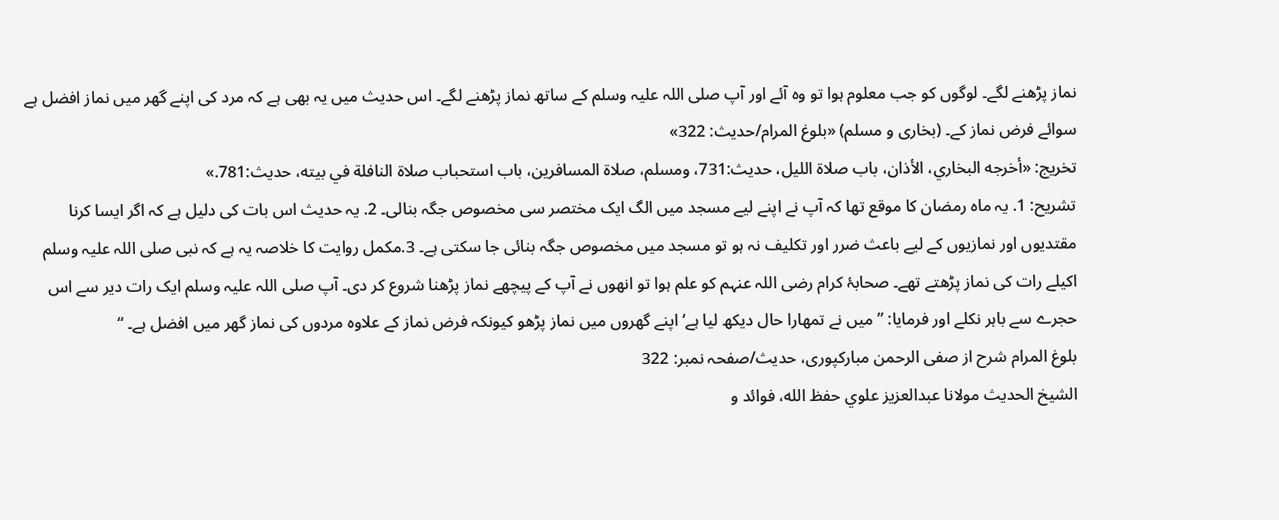نماز پڑھنے لگے۔ لوگوں کو جب معلوم ہوا تو وہ آئے اور آپ صلی اللہ علیہ وسلم کے ساتھ نماز پڑھنے لگے۔ اس حدیث میں یہ بھی ہے کہ مرد کی اپنے گھر میں نماز افضل ہے سوائے فرض نماز کے۔ (بخاری و مسلم) «بلوغ المرام/حدیث: 322»
تخریج: «أخرجه البخاري، الأذان، باب صلاة الليل، حديث:731، ومسلم، صلاة المسافرين، باب استحباب صلاة النافلة في بيته، حديث:781.»
تشریح: 1. یہ ماہ رمضان کا موقع تھا کہ آپ نے اپنے لیے مسجد میں الگ ایک مختصر سی مخصوص جگہ بنالی۔ 2. یہ حدیث اس بات کی دلیل ہے کہ اگر ایسا کرنا مقتدیوں اور نمازیوں کے لیے باعث ضرر اور تکلیف نہ ہو تو مسجد میں مخصوص جگہ بنائی جا سکتی ہے۔ 3.مکمل روایت کا خلاصہ یہ ہے کہ نبی صلی اللہ علیہ وسلم اکیلے رات کی نماز پڑھتے تھے۔ صحابۂ کرام رضی اللہ عنہم کو علم ہوا تو انھوں نے آپ کے پیچھے نماز پڑھنا شروع کر دی۔ آپ صلی اللہ علیہ وسلم ایک رات دیر سے اس حجرے سے باہر نکلے اور فرمایا: ”میں نے تمھارا حال دیکھ لیا ہے‘ اپنے گھروں میں نماز پڑھو کیونکہ فرض نماز کے علاوہ مردوں کی نماز گھر میں افضل ہے۔ “
بلوغ المرام شرح از صفی الرحمن مبارکپوری، حدیث/صفحہ نمبر: 322
الشيخ الحديث مولانا عبدالعزيز علوي حفظ الله، فوائد و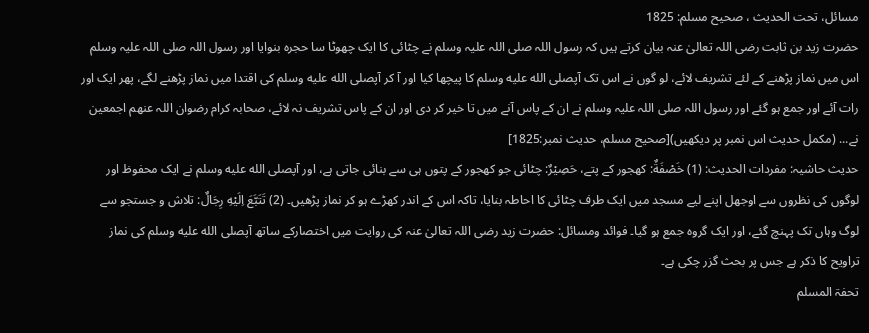مسائل، تحت الحديث ، صحيح مسلم: 1825
حضرت زید بن ثابت رضی اللہ تعالیٰ عنہ بیان کرتے ہیں کہ رسول اللہ صلی اللہ علیہ وسلم نے چٹائی کا ایک چھوٹا سا حجرہ بنوایا اور رسول اللہ صلی اللہ علیہ وسلم اس میں نماز پڑھنے کے لئے تشریف لائے، لو گوں نے اس تک آپصلى الله عليه وسلم کا پیچھا کیا اور آ کر آپصلى الله عليه وسلم کی اقتدا میں نماز پڑھنے لگے، پھر ایک اور رات آئے اور جمع ہو گئے اور رسول اللہ صلی اللہ علیہ وسلم نے ان کے پاس آنے میں تا خیر کر دی اور ان کے پاس تشریف نہ لائے، صحابہ کرام رضوان اللہ عنھم اجمعین نے... (مکمل حدیث اس نمبر پر دیکھیں)[صحيح مسلم، حديث نمبر:1825]
حدیث حاشیہ: مفردات الحدیث: (1) خَصْفَةٌ: کھجور کے پتے، حَصِيْرٌ: چٹائی جو کھجور کے پتوں ہی سے بنائی جاتی ہے، اور آپصلى الله عليه وسلم نے ایک محفوظ اور لوگوں کی نظروں سے اوجھل اپنے لیے مسجد میں ایک طرف چٹائی کا احاطہ بنایا، تاکہ اس کے اندر کھڑے ہو کر نماز پڑھیں۔ (2) تَتَبَّعَ اِلَيْهِ رِجَالٌ: تلاش و جستجو سے لوگ وہاں تک پہنچ گئے، اور ایک گروہ جمع ہو گیا۔ فوائد ومسائل: حضرت زید رضی اللہ تعالیٰ عنہ کی روایت میں اختصارکے ساتھ آپصلى الله عليه وسلم کی نماز تراویح کا ذکر ہے جس پر بحث گزر چکی ہے۔
تحفۃ المسلم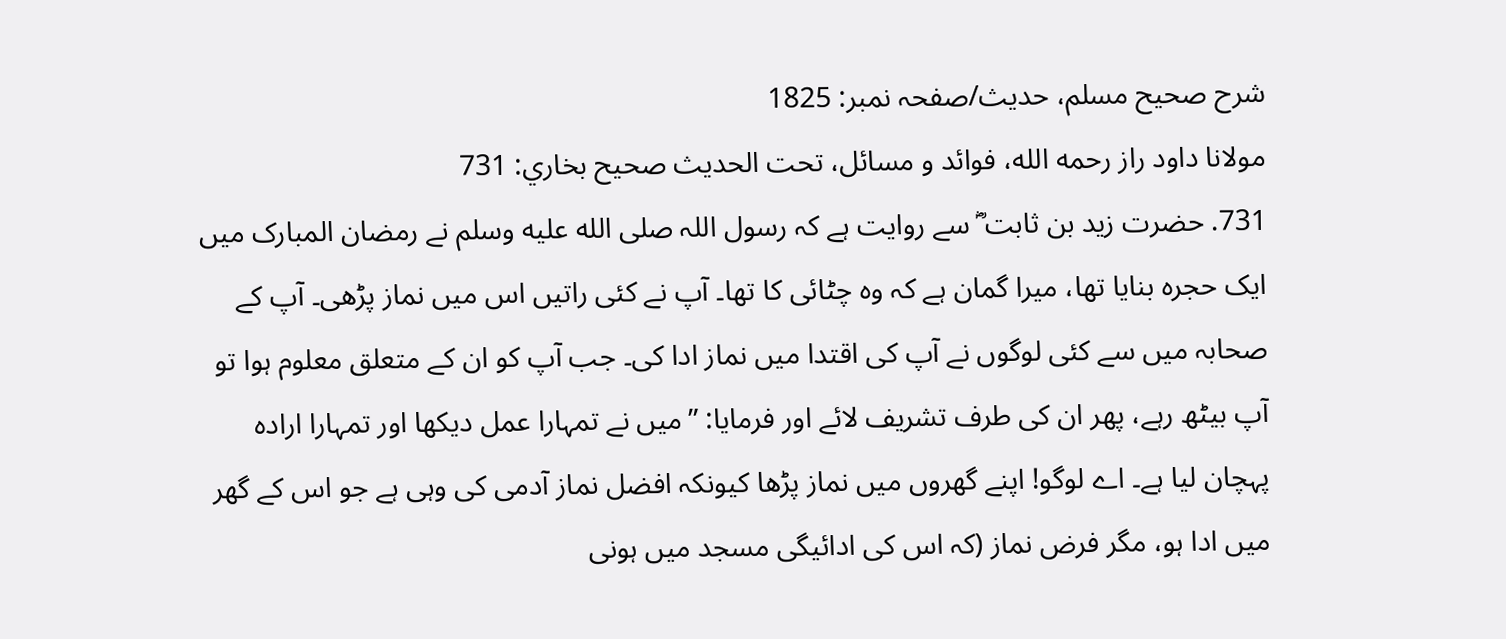شرح صحیح مسلم، حدیث/صفحہ نمبر: 1825
مولانا داود راز رحمه الله، فوائد و مسائل، تحت الحديث صحيح بخاري: 731
731. حضرت زید بن ثابت ؓ سے روایت ہے کہ رسول اللہ صلى الله عليه وسلم نے رمضان المبارک میں ایک حجرہ بنایا تھا، میرا گمان ہے کہ وہ چٹائی کا تھا۔ آپ نے کئی راتیں اس میں نماز پڑھی۔ آپ کے صحابہ میں سے کئی لوگوں نے آپ کی اقتدا میں نماز ادا کی۔ جب آپ کو ان کے متعلق معلوم ہوا تو آپ بیٹھ رہے، پھر ان کی طرف تشریف لائے اور فرمایا: ”میں نے تمہارا عمل دیکھا اور تمہارا ارادہ پہچان لیا ہے۔ اے لوگو! اپنے گھروں میں نماز پڑھا کیونکہ افضل نماز آدمی کی وہی ہے جو اس کے گھر میں ادا ہو، مگر فرض نماز (کہ اس کی ادائیگی مسجد میں ہونی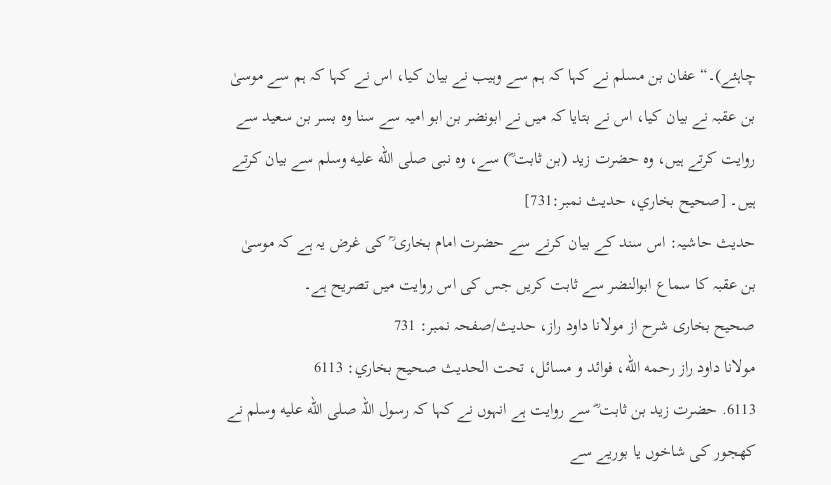چاہئے)۔“ عفان بن مسلم نے کہا کہ ہم سے وہیب نے بیان کیا، اس نے کہا کہ ہم سے موسیٰ بن عقبہ نے بیان کیا، اس نے بتایا کہ میں نے ابونضر بن ابو امیہ سے سنا وہ بسر بن سعید سے روایت کرتے ہیں، وہ حضرت زید (بن ثابت ؓ) سے، وہ نبی صلى الله عليه وسلم سے بیان کرتے ہیں۔ [صحيح بخاري، حديث نمبر:731]
حدیث حاشیہ: اس سند کے بیان کرنے سے حضرت امام بخاری ؒ کی غرض یہ ہے کہ موسیٰ بن عقبہ کا سماع ابوالنضر سے ثابت کریں جس کی اس روایت میں تصریح ہے۔
صحیح بخاری شرح از مولانا داود راز، حدیث/صفحہ نمبر: 731
مولانا داود راز رحمه الله، فوائد و مسائل، تحت الحديث صحيح بخاري: 6113
6113. حضرت زید بن ثابت ؓ سے روایت ہے انہوں نے کہا کہ رسول اللہ صلى الله عليه وسلم نے کھجور کی شاخوں یا بوریے سے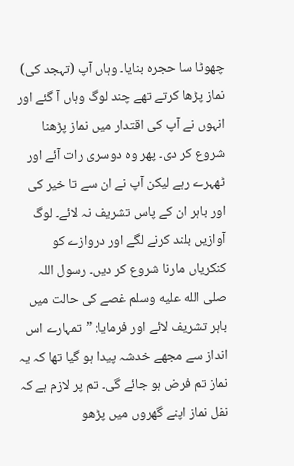چھوٹا سا حجرہ بنایا۔ وہاں آپ (تہجد کی) نماز پڑھا کرتے تھے چند لوگ وہاں آ گئے اور انہوں نے آپ کی اقتدار میں نماز پڑھنا شروع کر دی۔ پھر وہ دوسری رات آئے اور ٹھہرے رہے لیکن آپ نے ان سے تا خیر کی اور باہر ان کے پاس تشریف نہ لائے۔ لوگ آوازیں بلند کرنے لگے اور دروازے کو کنکریاں مارنا شروع کر دیں۔ رسول اللہ صلى الله عليه وسلم غصے کی حالت میں باہر تشریف لائے اور فرمایا: ”تمہارے اس انداز سے مجھے خدشہ پیدا ہو گیا تھا کہ یہ نماز تم فرض ہو جائے گی۔ تم پر لازم ہے کہ نفل نماز اپنے گھروں میں پڑھو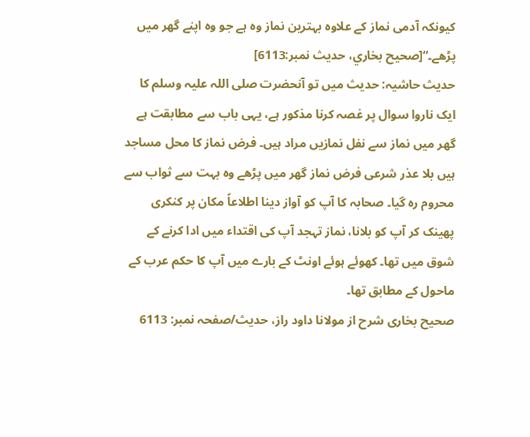کیونکہ آدمی نماز کے علاوہ بہترین نماز وہ ہے جو وہ اپنے گھر میں پڑھے۔“[صحيح بخاري، حديث نمبر:6113]
حدیث حاشیہ: حدیث میں تو آنحضرت صلی اللہ علیہ وسلم کا ایک ناروا سوال پر غصہ کرنا مذکور ہے، یہی باب سے مطابقت ہے گھر میں نماز سے نفل نمازیں مراد ہیں۔ فرض نماز کا محل مساجد ہیں بلا عذر شرعی فرض نماز گھر میں پڑھے وہ بہت سے ثواب سے محروم رہ گیا۔ صحابہ کا آپ کو آواز دینا اطلاعاً مکان پر کنکری پھینک کر آپ کو بلانا، نماز تہجد آپ کی اقتداء میں ادا کرنے کے شوق میں تھا۔ کھوئے ہوئے اونٹ کے بارے میں آپ کا حکم عرب کے ماحول کے مطابق تھا۔
صحیح بخاری شرح از مولانا داود راز، حدیث/صفحہ نمبر: 6113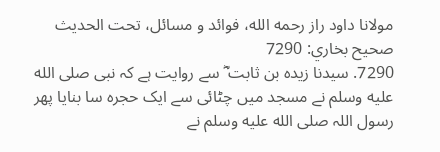مولانا داود راز رحمه الله، فوائد و مسائل، تحت الحديث صحيح بخاري: 7290
7290. سیدنا زیدہ بن ثابت ؓ سے روایت ہے کہ نبی صلى الله عليه وسلم نے مسجد میں چٹائی سے ایک حجرہ سا بنایا پھر رسول اللہ صلى الله عليه وسلم نے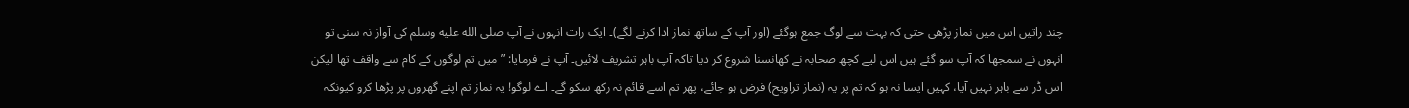چند راتیں اس میں نماز پڑھی حتی کہ بہت سے لوگ جمع ہوگئے (اور آپ کے ساتھ نماز ادا کرنے لگے)۔ ایک رات انہوں نے آپ صلى الله عليه وسلم کی آواز نہ سنی تو انہوں نے سمجھا کہ آپ سو گئے ہیں اس لیے کچھ صحابہ نے کھانسنا شروع کر دیا تاکہ آپ باہر تشریف لائیں۔ آپ نے فرمایا: ”میں تم لوگوں کے کام سے واقف تھا لیکن اس ڈر سے باہر نہیں آیا، کہیں ایسا نہ ہو کہ تم پر یہ (نماز تراویح) فرض ہو جائے، پھر تم اسے قائم نہ رکھ سکو گے۔ اے لوگو! یہ نماز تم اپنے گھروں پر پڑھا کرو کیونکہ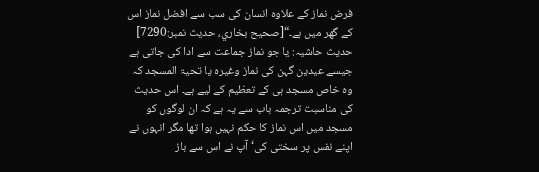فرض نماز کے علاوہ انسان کی سب سے افضل نماز اس کے گھر میں ہے۔“[صحيح بخاري، حديث نمبر:7290]
حدیث حاشیہ: یا جو نماز جماعت سے ادا کی جاتی ہے جیسے عیدین گہن کی نماز وغیرہ یا تحیۃ المسجد کہ وہ خاص مسجد ہی کے تعظیم کے لیے ہے۔ اس حدیث کی مناسبت ترجمہ باب سے یہ ہے کہ ان لوگوں کو مسجد میں اس نماز کا حکم نہیں ہوا تھا مگر انہوں نے اپنے نفس پر سختی کی‘ آپ نے اس سے باز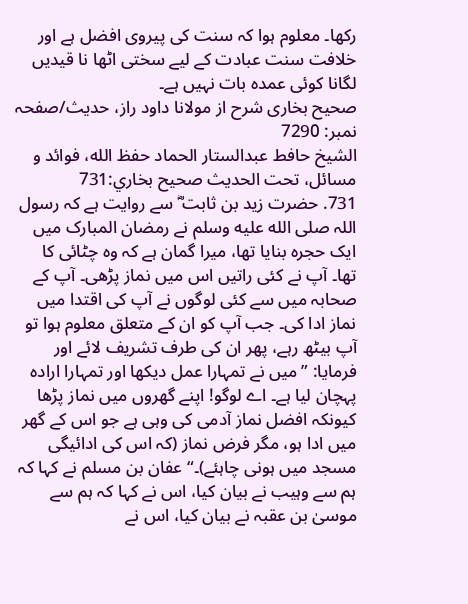رکھا۔ معلوم ہوا کہ سنت کی پیروی افضل ہے اور خلافت سنت عبادت کے لیے سختی اٹھا نا قیدیں لگانا کوئی عمدہ بات نہیں ہے۔
صحیح بخاری شرح از مولانا داود راز، حدیث/صفحہ نمبر: 7290
الشيخ حافط عبدالستار الحماد حفظ الله، فوائد و مسائل، تحت الحديث صحيح بخاري:731
731. حضرت زید بن ثابت ؓ سے روایت ہے کہ رسول اللہ صلى الله عليه وسلم نے رمضان المبارک میں ایک حجرہ بنایا تھا، میرا گمان ہے کہ وہ چٹائی کا تھا۔ آپ نے کئی راتیں اس میں نماز پڑھی۔ آپ کے صحابہ میں سے کئی لوگوں نے آپ کی اقتدا میں نماز ادا کی۔ جب آپ کو ان کے متعلق معلوم ہوا تو آپ بیٹھ رہے، پھر ان کی طرف تشریف لائے اور فرمایا: ”میں نے تمہارا عمل دیکھا اور تمہارا ارادہ پہچان لیا ہے۔ اے لوگو! اپنے گھروں میں نماز پڑھا کیونکہ افضل نماز آدمی کی وہی ہے جو اس کے گھر میں ادا ہو، مگر فرض نماز (کہ اس کی ادائیگی مسجد میں ہونی چاہئے)۔“ عفان بن مسلم نے کہا کہ ہم سے وہیب نے بیان کیا، اس نے کہا کہ ہم سے موسیٰ بن عقبہ نے بیان کیا، اس نے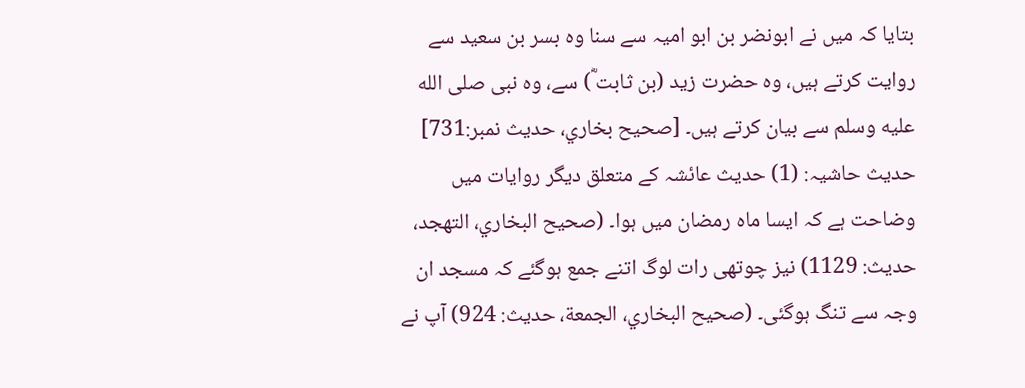بتایا کہ میں نے ابونضر بن ابو امیہ سے سنا وہ بسر بن سعید سے روایت کرتے ہیں، وہ حضرت زید (بن ثابت ؓ) سے، وہ نبی صلى الله عليه وسلم سے بیان کرتے ہیں۔ [صحيح بخاري، حديث نمبر:731]
حدیث حاشیہ: (1) حدیث عائشہ کے متعلق دیگر روایات میں وضاحت ہے کہ ایسا ماہ رمضان میں ہوا۔ (صحیح البخاري، التھجد، حدیث: 1129) نیز چوتھی رات لوگ اتنے جمع ہوگئے کہ مسجد ان وجہ سے تنگ ہوگئی۔ (صحیح البخاري، الجمعة، حدیث: 924) آپ نے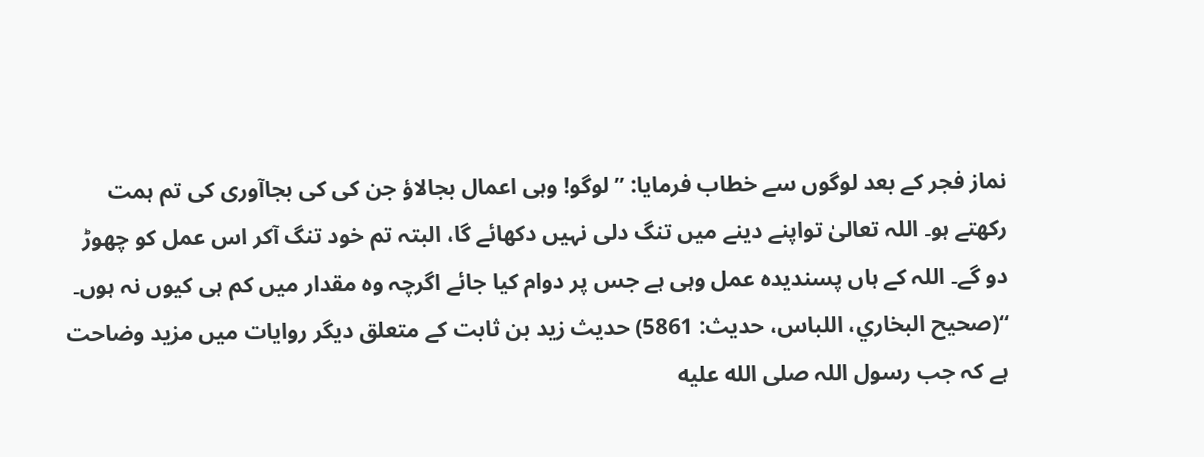نماز فجر کے بعد لوگوں سے خطاب فرمایا: ”لوگو! وہی اعمال بجالاؤ جن کی کی بجاآوری کی تم ہمت رکھتے ہو۔ اللہ تعالیٰ تواپنے دینے میں تنگ دلی نہیں دکھائے گا، البتہ تم خود تنگ آکر اس عمل کو چھوڑ دو گے۔ اللہ کے ہاں پسندیدہ عمل وہی ہے جس پر دوام کیا جائے اگرچہ وہ مقدار میں کم ہی کیوں نہ ہوں۔ “(صحیح البخاري، اللباس، حدیث: 5861) حدیث زید بن ثابت کے متعلق دیگر روایات میں مزید وضاحت ہے کہ جب رسول اللہ صلى الله عليه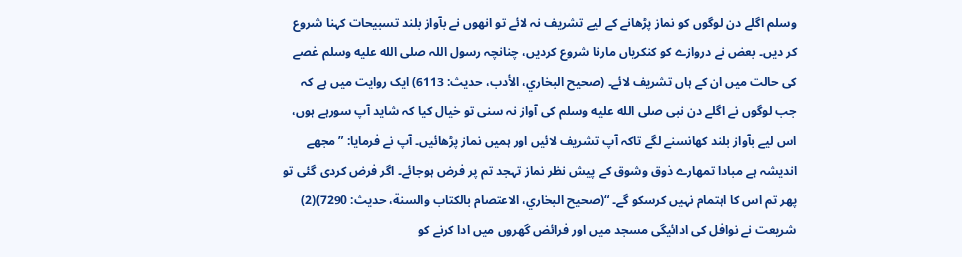وسلم اگلے دن لوگوں کو نماز پڑھانے کے لیے تشریف نہ لائے تو انھوں نے بآواز بلند تسبیحات کہنا شروع کر دیں۔ بعض نے دروازے کو کنکریاں مارنا شروع کردیں، چنانچہ رسول اللہ صلى الله عليه وسلم غصے کی حالت میں ان کے ہاں تشریف لائے۔ (صحیح البخاري، الأدب، حدیث: 6113) ایک روایت میں ہے کہ جب لوگوں نے اگلے دن نبی صلى الله عليه وسلم کی آواز نہ سنی تو خیال کیا کہ شاید آپ سورہے ہوں، اس لیے بآواز بلند کھانسنے لگے تاکہ آپ تشریف لائیں اور ہمیں نماز پڑھائیں۔ آپ نے فرمایا: ”مجھے اندیشہ ہے مبادا تمھارے ذوق وشوق کے پیش نظر نماز تہجد تم پر فرض ہوجائے۔ اگر فرض کردی گئی تو پھر تم اس کا اہتمام نہیں کرسکو گے۔ “(صحیح البخاري، الاعتصام بالکتاب والسنة، حدیث: 7290)(2) شریعت نے نوافل کی ادائیگی مسجد میں اور فرائض گھروں میں ادا کرنے کو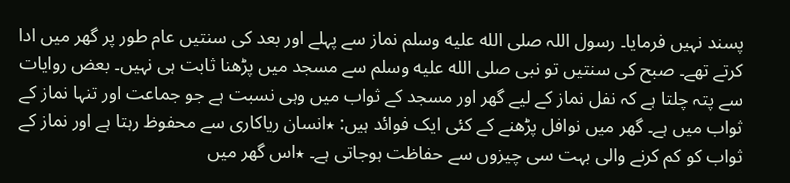پسند نہیں فرمایا۔ رسول اللہ صلى الله عليه وسلم نماز سے پہلے اور بعد کی سنتیں عام طور پر گھر میں ادا کرتے تھے۔ صبح کی سنتیں تو نبی صلى الله عليه وسلم سے مسجد میں پڑھنا ثابت ہی نہیں۔ بعض روایات سے پتہ چلتا ہے کہ نفل نماز کے لیے گھر اور مسجد کے ثواب میں وہی نسبت ہے جو جماعت اور تنہا نماز کے ثواب میں ہے۔ گھر میں نوافل پڑھنے کے کئی ایک فوائد ہیں: ٭انسان ریاکاری سے محفوظ رہتا ہے اور نماز کے ثواب کو کم کرنے والی بہت سی چیزوں سے حفاظت ہوجاتی ہے۔ ٭اس گھر میں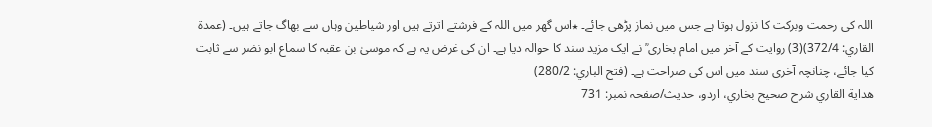اللہ کی رحمت وبرکت کا نزول ہوتا ہے جس میں نماز پڑھی جائے۔ ٭اس گھر میں اللہ کے فرشتے اترتے ہیں اور شیاطین وہاں سے بھاگ جاتے ہیں۔ (عمدة القاري: 372/4)(3) روایت کے آخر میں امام بخارى ؒ نے ایک مزید سند کا حوالہ دیا ہے۔ ان کی غرض یہ ہے کہ موسیٰ بن عقبہ کا سماع ابو نضر سے ثابت کیا جائے، چنانچہ آخری سند میں اس کی صراحت ہے۔ (فتح الباري: 280/2)
هداية القاري شرح صحيح بخاري، اردو، حدیث/صفحہ نمبر: 731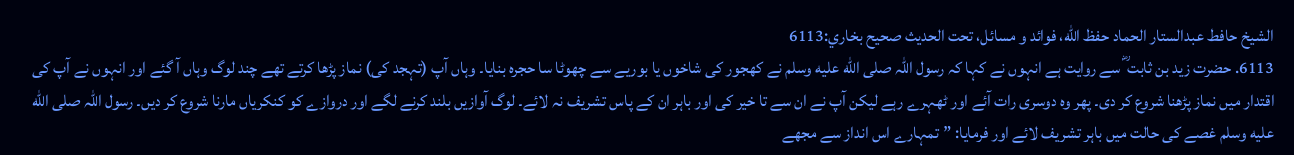الشيخ حافط عبدالستار الحماد حفظ الله، فوائد و مسائل، تحت الحديث صحيح بخاري:6113
6113. حضرت زید بن ثابت ؓ سے روایت ہے انہوں نے کہا کہ رسول اللہ صلى الله عليه وسلم نے کھجور کی شاخوں یا بوریے سے چھوٹا سا حجرہ بنایا۔ وہاں آپ (تہجد کی) نماز پڑھا کرتے تھے چند لوگ وہاں آ گئے اور انہوں نے آپ کی اقتدار میں نماز پڑھنا شروع کر دی۔ پھر وہ دوسری رات آئے اور ٹھہرے رہے لیکن آپ نے ان سے تا خیر کی اور باہر ان کے پاس تشریف نہ لائے۔ لوگ آوازیں بلند کرنے لگے اور دروازے کو کنکریاں مارنا شروع کر دیں۔ رسول اللہ صلى الله عليه وسلم غصے کی حالت میں باہر تشریف لائے اور فرمایا: ”تمہارے اس انداز سے مجھے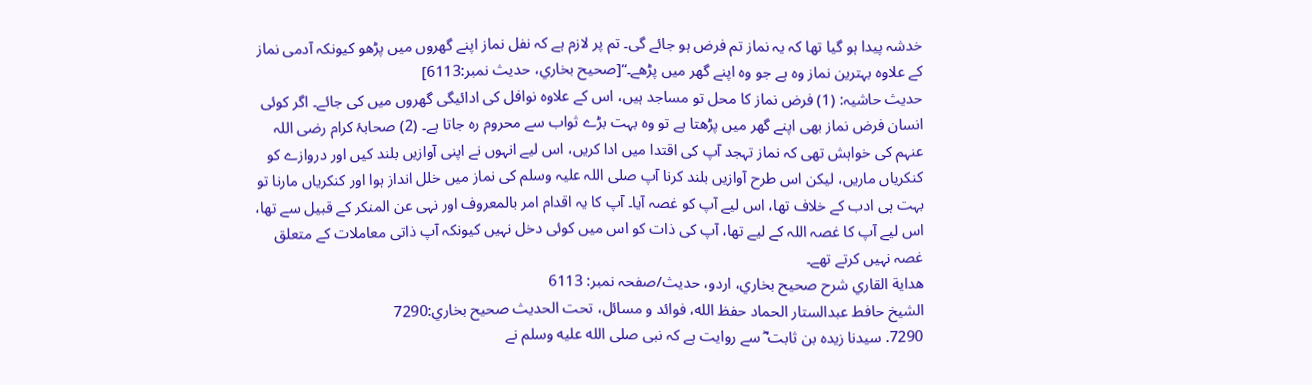خدشہ پیدا ہو گیا تھا کہ یہ نماز تم فرض ہو جائے گی۔ تم پر لازم ہے کہ نفل نماز اپنے گھروں میں پڑھو کیونکہ آدمی نماز کے علاوہ بہترین نماز وہ ہے جو وہ اپنے گھر میں پڑھے۔“[صحيح بخاري، حديث نمبر:6113]
حدیث حاشیہ: (1) فرض نماز کا محل تو مساجد ہیں، اس کے علاوہ نوافل کی ادائیگی گھروں میں کی جائے۔ اگر کوئی انسان فرض نماز بھی اپنے گھر میں پڑھتا ہے تو وہ بہت بڑے ثواب سے محروم رہ جاتا ہے۔ (2) صحابۂ کرام رضی اللہ عنہم کی خواہش تھی کہ نماز تہجد آپ کی اقتدا میں ادا کریں، اس لیے انہوں نے اپنی آوازیں بلند کیں اور دروازے کو کنکریاں ماریں، لیکن اس طرح آوازیں بلند کرنا آپ صلی اللہ علیہ وسلم کی نماز میں خلل انداز ہوا اور کنکریاں مارنا تو بہت ہی ادب کے خلاف تھا، اس لیے آپ کو غصہ آیا۔ آپ کا یہ اقدام امر بالمعروف اور نہی عن المنکر کے قبیل سے تھا، اس لیے آپ کا غصہ اللہ کے لیے تھا، آپ کی ذات کو اس میں کوئی دخل نہیں کیونکہ آپ ذاتی معاملات کے متعلق غصہ نہیں کرتے تھے۔
هداية القاري شرح صحيح بخاري، اردو، حدیث/صفحہ نمبر: 6113
الشيخ حافط عبدالستار الحماد حفظ الله، فوائد و مسائل، تحت الحديث صحيح بخاري:7290
7290. سیدنا زیدہ بن ثابت ؓ سے روایت ہے کہ نبی صلى الله عليه وسلم نے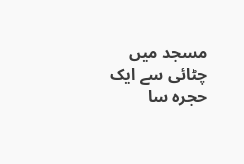مسجد میں چٹائی سے ایک حجرہ سا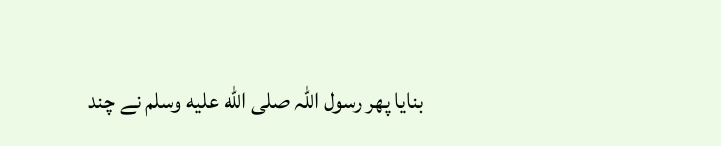بنایا پھر رسول اللہ صلى الله عليه وسلم نے چند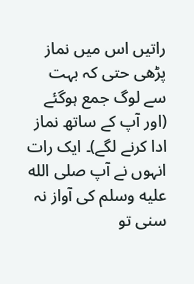راتیں اس میں نماز پڑھی حتی کہ بہت سے لوگ جمع ہوگئے (اور آپ کے ساتھ نماز ادا کرنے لگے)۔ ایک رات انہوں نے آپ صلى الله عليه وسلم کی آواز نہ سنی تو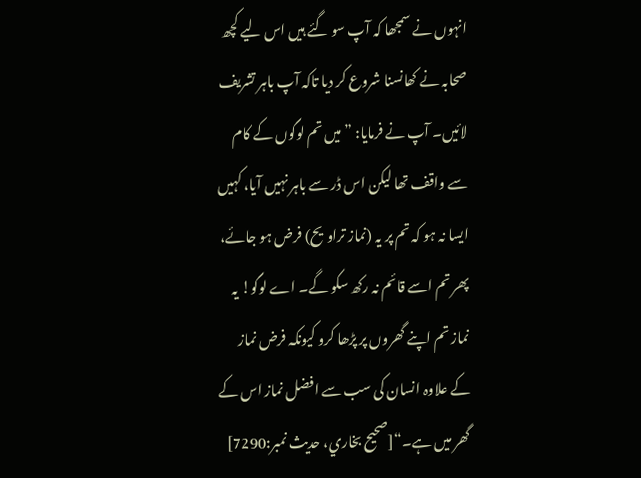انہوں نے سمجھا کہ آپ سو گئے ہیں اس لیے کچھ صحابہ نے کھانسنا شروع کر دیا تاکہ آپ باہر تشریف لائیں۔ آپ نے فرمایا: ”میں تم لوگوں کے کام سے واقف تھا لیکن اس ڈر سے باہر نہیں آیا، کہیں ایسا نہ ہو کہ تم پر یہ (نماز تراویح) فرض ہو جائے، پھر تم اسے قائم نہ رکھ سکو گے۔ اے لوگو! یہ نماز تم اپنے گھروں پر پڑھا کرو کیونکہ فرض نماز کے علاوہ انسان کی سب سے افضل نماز اس کے گھر میں ہے۔“[صحيح بخاري، حديث نمبر:7290]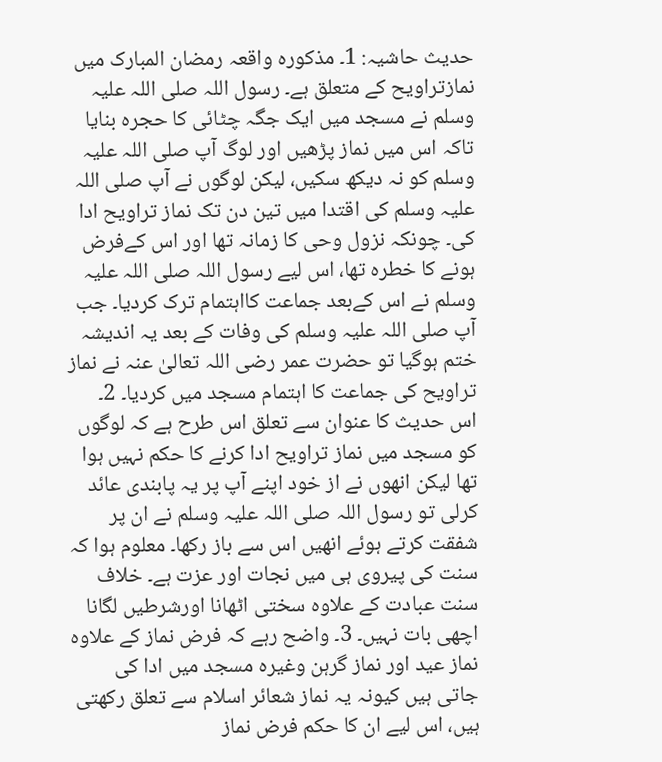حدیث حاشیہ: 1۔ مذکورہ واقعہ رمضان المبارک میں نمازتراویح کے متعلق ہے۔ رسول اللہ صلی اللہ علیہ وسلم نے مسجد میں ایک جگہ چٹائی کا حجرہ بنایا تاکہ اس میں نماز پڑھیں اور لوگ آپ صلی اللہ علیہ وسلم کو نہ دیکھ سکیں، لیکن لوگوں نے آپ صلی اللہ علیہ وسلم کی اقتدا میں تین دن تک نماز تراویح ادا کی۔ چونکہ نزول وحی کا زمانہ تھا اور اس کےفرض ہونے کا خطرہ تھا، اس لیے رسول اللہ صلی اللہ علیہ وسلم نے اس کےبعد جماعت کااہتمام ترک کردیا۔ جب آپ صلی اللہ علیہ وسلم کی وفات کے بعد یہ اندیشہ ختم ہوگیا تو حضرت عمر رضی اللہ تعالیٰ عنہ نے نماز تراویح کی جماعت کا اہتمام مسجد میں کردیا۔ 2۔ اس حدیث کا عنوان سے تعلق اس طرح ہے کہ لوگوں کو مسجد میں نماز تراویح ادا کرنے کا حکم نہیں ہوا تھا لیکن انھوں نے از خود اپنے آپ پر یہ پابندی عائد کرلی تو رسول اللہ صلی اللہ علیہ وسلم نے ان پر شفقت کرتے ہوئے انھیں اس سے باز رکھا۔ معلوم ہوا کہ سنت کی پیروی ہی میں نجات اور عزت ہے۔ خلاف سنت عبادت کے علاوہ سختی اٹھانا اورشرطیں لگانا اچھی بات نہیں۔ 3۔ واضح رہے کہ فرض نماز کے علاوہ نماز عید اور نماز گرہن وغیرہ مسجد میں ادا کی جاتی ہیں کیونہ یہ نماز شعائر اسلام سے تعلق رکھتی ہیں، اس لیے ان کا حکم فرض نماز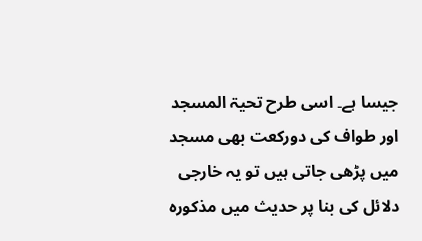جیسا ہے۔ اسی طرح تحیۃ المسجد اور طواف کی دورکعت بھی مسجد میں پڑھی جاتی ہیں تو یہ خارجی دلائل کی بنا پر حدیث میں مذکورہ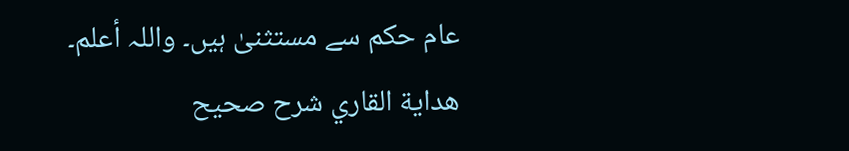عام حکم سے مستثنیٰ ہیں۔ واللہ أعلم۔
هداية القاري شرح صحيح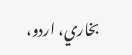بخاري، اردو،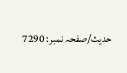حدیث/صفحہ نمبر: 7290